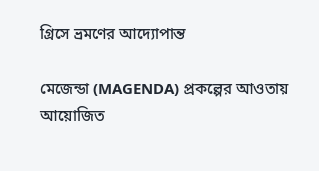গ্রিসে ভ্রমণের আদ্যোপান্ত

মেজেন্ডা (MAGENDA) প্রকল্পের আওতায় আয়োজিত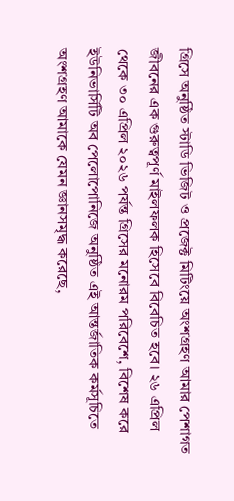গ্রিসে অনুষ্ঠিত স্টাডি ভিজিট ও প্রজেক্ট মিটিংয়ে অংশগ্রহণ আমার পেশাগত জীবনের এক গুরুত্বপূর্ণ মাইলফলক হিসেবে বিবেচিত হবে। ২৬ এপ্রিল থেকে ৩০ এপ্রিল ২০২৬ পর্যন্ত গ্রিসের মনোরম পরিবেশে, বিশেষ করে ইউনিভার্সিটি অব পেলোপোনিজে অনুষ্ঠিত এই আন্তর্জাতিক কর্মসূচিতে অংশগ্রহণ আমাকে যেমন জ্ঞানসমৃদ্ধ করেছে,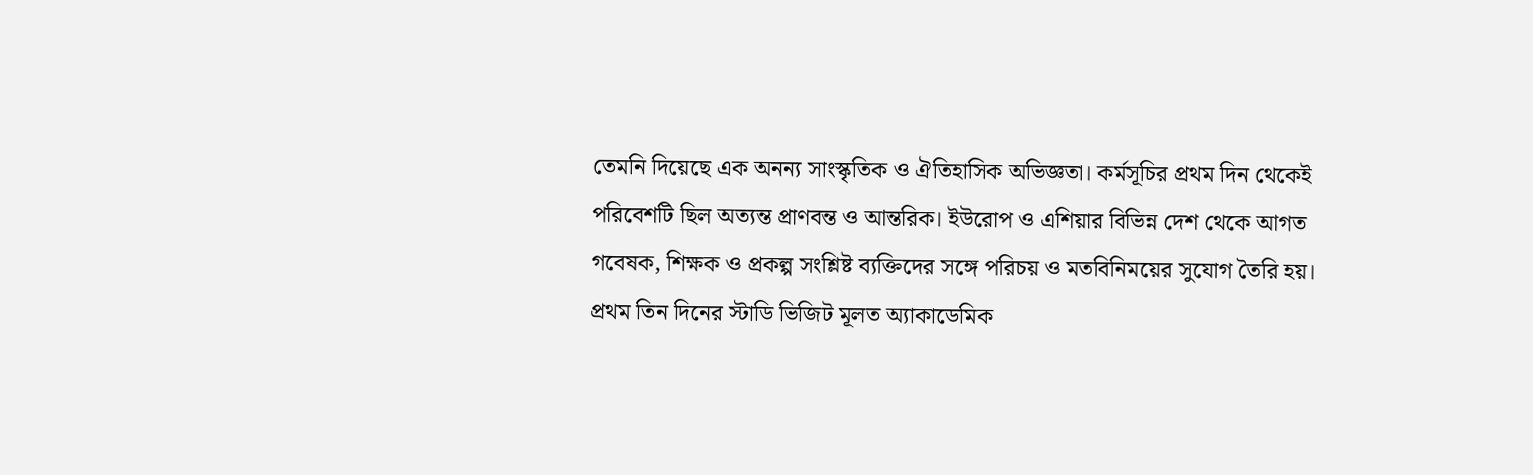তেমনি দিয়েছে এক অনন্য সাংস্কৃতিক ও ঐতিহাসিক অভিজ্ঞতা। কর্মসূচির প্রথম দিন থেকেই পরিবেশটি ছিল অত্যন্ত প্রাণবন্ত ও আন্তরিক। ইউরোপ ও এশিয়ার বিভিন্ন দেশ থেকে আগত গবেষক, শিক্ষক ও প্রকল্প সংশ্লিষ্ট ব্যক্তিদের সঙ্গে পরিচয় ও মতবিনিময়ের সুযোগ তৈরি হয়। প্রথম তিন দিনের স্টাডি ভিজিট মূলত অ্যাকাডেমিক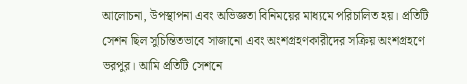আলোচনা, উপস্থাপনা এবং অভিজ্ঞতা বিনিময়ের মাধ্যমে পরিচালিত হয়। প্রতিটি সেশন ছিল সুচিন্তিতভাবে সাজানো এবং অংশগ্রহণকারীদের সক্রিয় অংশগ্রহণে ভরপুর। আমি প্রতিটি সেশনে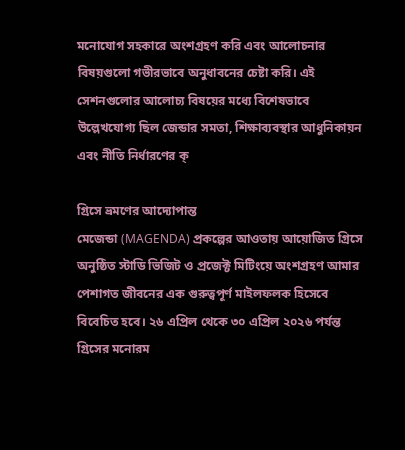মনোযোগ সহকারে অংশগ্রহণ করি এবং আলোচনার বিষয়গুলো গভীরভাবে অনুধাবনের চেষ্টা করি। এই সেশনগুলোর আলোচ্য বিষয়ের মধ্যে বিশেষভাবে উল্লেখযোগ্য ছিল জেন্ডার সমতা, শিক্ষাব্যবস্থার আধুনিকায়ন এবং নীতি নির্ধারণের ক্

গ্রিসে ভ্রমণের আদ্যোপান্ত
মেজেন্ডা (MAGENDA) প্রকল্পের আওতায় আয়োজিত গ্রিসে অনুষ্ঠিত স্টাডি ভিজিট ও প্রজেক্ট মিটিংয়ে অংশগ্রহণ আমার পেশাগত জীবনের এক গুরুত্বপূর্ণ মাইলফলক হিসেবে বিবেচিত হবে। ২৬ এপ্রিল থেকে ৩০ এপ্রিল ২০২৬ পর্যন্ত গ্রিসের মনোরম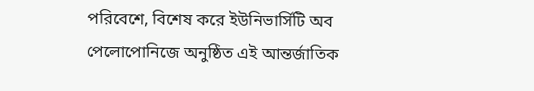পরিবেশে, বিশেষ করে ইউনিভার্সিটি অব পেলোপোনিজে অনুষ্ঠিত এই আন্তর্জাতিক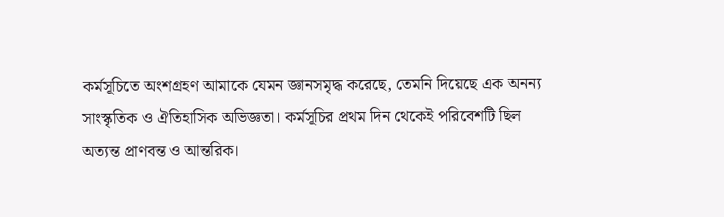কর্মসূচিতে অংশগ্রহণ আমাকে যেমন জ্ঞানসমৃদ্ধ করেছে, তেমনি দিয়েছে এক অনন্য সাংস্কৃতিক ও ঐতিহাসিক অভিজ্ঞতা। কর্মসূচির প্রথম দিন থেকেই পরিবেশটি ছিল অত্যন্ত প্রাণবন্ত ও আন্তরিক।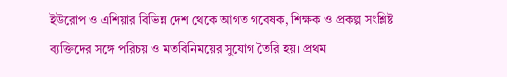ইউরোপ ও এশিয়ার বিভিন্ন দেশ থেকে আগত গবেষক, শিক্ষক ও প্রকল্প সংশ্লিষ্ট ব্যক্তিদের সঙ্গে পরিচয় ও মতবিনিময়ের সুযোগ তৈরি হয়। প্রথম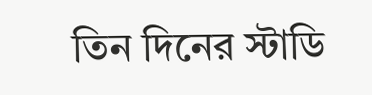তিন দিনের স্টাডি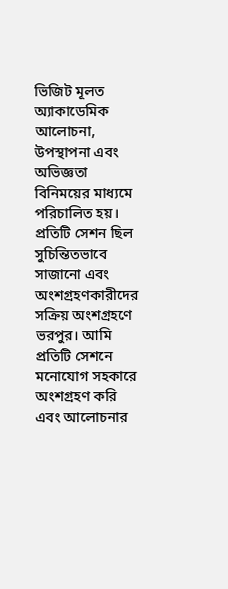ভিজিট মূলত অ্যাকাডেমিক আলোচনা, উপস্থাপনা এবং অভিজ্ঞতা বিনিময়ের মাধ্যমে পরিচালিত হয়। প্রতিটি সেশন ছিল সুচিন্তিতভাবে সাজানো এবং অংশগ্রহণকারীদের সক্রিয় অংশগ্রহণে ভরপুর। আমি প্রতিটি সেশনে মনোযোগ সহকারে অংশগ্রহণ করি এবং আলোচনার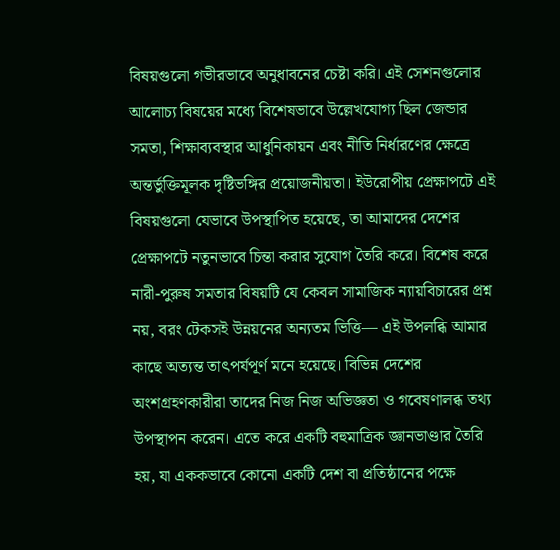বিষয়গুলো গভীরভাবে অনুধাবনের চেষ্টা করি। এই সেশনগুলোর আলোচ্য বিষয়ের মধ্যে বিশেষভাবে উল্লেখযোগ্য ছিল জেন্ডার সমতা, শিক্ষাব্যবস্থার আধুনিকায়ন এবং নীতি নির্ধারণের ক্ষেত্রে অন্তর্ভুক্তিমূলক দৃষ্টিভঙ্গির প্রয়োজনীয়তা। ইউরোপীয় প্রেক্ষাপটে এই বিষয়গুলো যেভাবে উপস্থাপিত হয়েছে, তা আমাদের দেশের প্রেক্ষাপটে নতুনভাবে চিন্তা করার সুযোগ তৈরি করে। বিশেষ করে নারী-পুরুষ সমতার বিষয়টি যে কেবল সামাজিক ন্যায়বিচারের প্রশ্ন নয়, বরং টেকসই উন্নয়নের অন্যতম ভিত্তি— এই উপলব্ধি আমার কাছে অত্যন্ত তাৎপর্যপূর্ণ মনে হয়েছে। বিভিন্ন দেশের অংশগ্রহণকারীরা তাদের নিজ নিজ অভিজ্ঞতা ও গবেষণালব্ধ তথ্য উপস্থাপন করেন। এতে করে একটি বহুমাত্রিক জ্ঞানভাণ্ডার তৈরি হয়, যা এককভাবে কোনো একটি দেশ বা প্রতিষ্ঠানের পক্ষে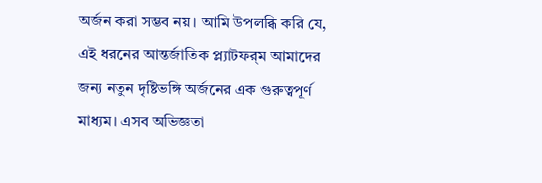অর্জন করা সম্ভব নয়। আমি উপলব্ধি করি যে, এই ধরনের আন্তর্জাতিক প্ল্যাটফর্‌ম আমাদের জন্য নতুন দৃষ্টিভঙ্গি অর্জনের এক গুরুত্বপূর্ণ মাধ্যম। এসব অভিজ্ঞতা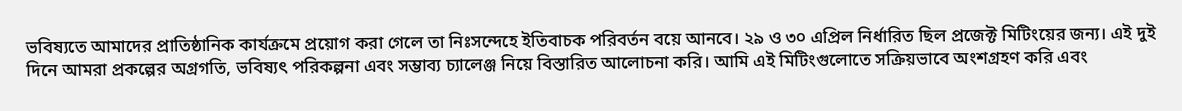ভবিষ্যতে আমাদের প্রাতিষ্ঠানিক কার্যক্রমে প্রয়োগ করা গেলে তা নিঃসন্দেহে ইতিবাচক পরিবর্তন বয়ে আনবে। ২৯ ও ৩০ এপ্রিল নির্ধারিত ছিল প্রজেক্ট মিটিংয়ের জন্য। এই দুই দিনে আমরা প্রকল্পের অগ্রগতি, ভবিষ্যৎ পরিকল্পনা এবং সম্ভাব্য চ্যালেঞ্জ নিয়ে বিস্তারিত আলোচনা করি। আমি এই মিটিংগুলোতে সক্রিয়ভাবে অংশগ্রহণ করি এবং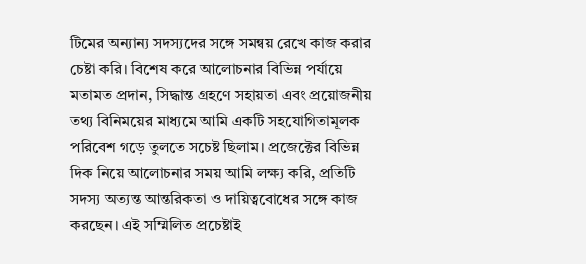টিমের অন্যান্য সদস্যদের সঙ্গে সমন্বয় রেখে কাজ করার চেষ্টা করি। বিশেষ করে আলোচনার বিভিন্ন পর্যায়ে মতামত প্রদান, সিদ্ধান্ত গ্রহণে সহায়তা এবং প্রয়োজনীয় তথ্য বিনিময়ের মাধ্যমে আমি একটি সহযোগিতামূলক পরিবেশ গড়ে তুলতে সচেষ্ট ছিলাম। প্রজেক্টের বিভিন্ন দিক নিয়ে আলোচনার সময় আমি লক্ষ্য করি, প্রতিটি সদস্য অত্যন্ত আন্তরিকতা ও দায়িত্ববোধের সঙ্গে কাজ করছেন। এই সম্মিলিত প্রচেষ্টাই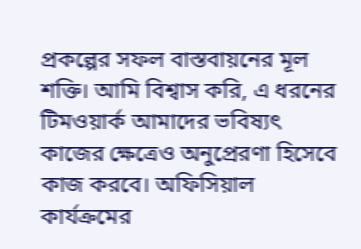প্রকল্পের সফল বাস্তবায়নের মূল শক্তি। আমি বিশ্বাস করি, এ ধরনের টিমওয়ার্ক আমাদের ভবিষ্যৎ কাজের ক্ষেত্রেও অনুপ্রেরণা হিসেবে কাজ করবে। অফিসিয়াল কার্যক্রমের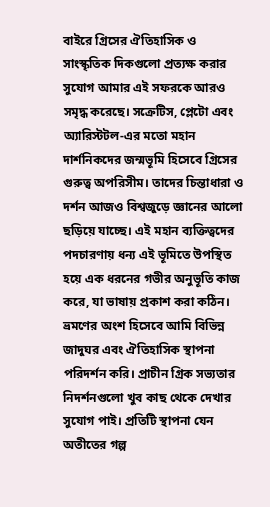বাইরে গ্রিসের ঐতিহাসিক ও সাংস্কৃতিক দিকগুলো প্রত্যক্ষ করার সুযোগ আমার এই সফরকে আরও সমৃদ্ধ করেছে। সক্রেটিস, প্লেটো এবং অ্যারিস্টটল-এর মতো মহান দার্শনিকদের জন্মভূমি হিসেবে গ্রিসের গুরুত্ব অপরিসীম। তাদের চিন্তাধারা ও দর্শন আজও বিশ্বজুড়ে জ্ঞানের আলো ছড়িয়ে যাচ্ছে। এই মহান ব্যক্তিত্বদের পদচারণায় ধন্য এই ভূমিতে উপস্থিত হয়ে এক ধরনের গভীর অনুভূতি কাজ করে, যা ভাষায় প্রকাশ করা কঠিন। ভ্রমণের অংশ হিসেবে আমি বিভিন্ন জাদুঘর এবং ঐতিহাসিক স্থাপনা পরিদর্শন করি। প্রাচীন গ্রিক সভ্যতার নিদর্শনগুলো খুব কাছ থেকে দেখার সুযোগ পাই। প্রতিটি স্থাপনা যেন অতীতের গল্প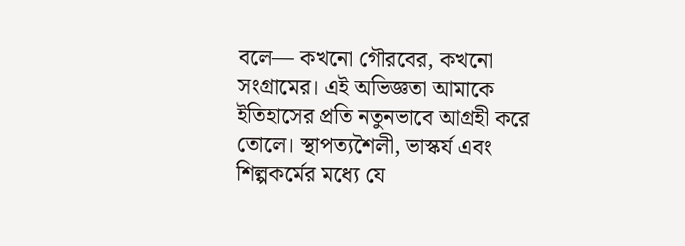বলে— কখনো গৌরবের, কখনো সংগ্রামের। এই অভিজ্ঞতা আমাকে ইতিহাসের প্রতি নতুনভাবে আগ্রহী করে তোলে। স্থাপত্যশৈলী, ভাস্কর্য এবং শিল্পকর্মের মধ্যে যে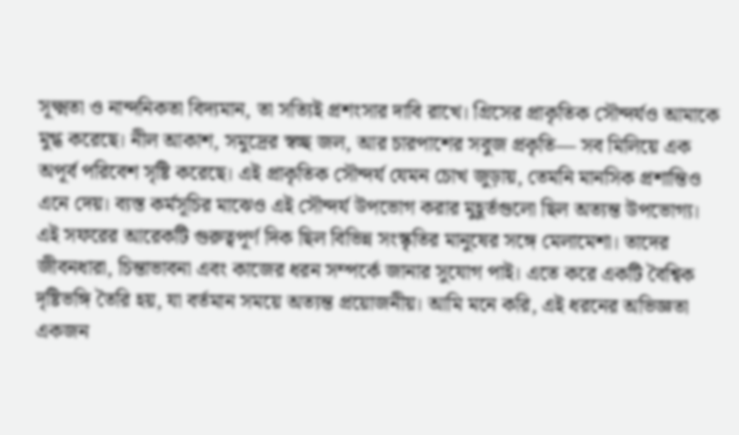সূক্ষ্মতা ও নান্দনিকতা বিদ্যমান, তা সত্যিই প্রশংসার দাবি রাখে। গ্রিসের প্রাকৃতিক সৌন্দর্যও আমাকে মুগ্ধ করেছে। নীল আকাশ, সমুদ্রের স্বচ্ছ জল, আর চারপাশের সবুজ প্রকৃতি— সব মিলিয়ে এক অপূর্ব পরিবেশ সৃষ্টি করেছে। এই প্রাকৃতিক সৌন্দর্য যেমন চোখ জুড়ায়, তেমনি মানসিক প্রশান্তিও এনে দেয়। ব্যস্ত কর্মসূচির মাঝেও এই সৌন্দর্য উপভোগ করার মুহূর্তগুলো ছিল অত্যন্ত উপভোগ্য। এই সফরের আরেকটি গুরুত্বপূর্ণ দিক ছিল বিভিন্ন সংস্কৃতির মানুষের সঙ্গে মেলামেশা। তাদের জীবনধারা, চিন্তাভাবনা এবং কাজের ধরন সম্পর্কে জানার সুযোগ পাই। এতে করে একটি বৈশ্বিক দৃষ্টিভঙ্গি তৈরি হয়, যা বর্তমান সময়ে অত্যন্ত প্রয়োজনীয়। আমি মনে করি, এই ধরনের অভিজ্ঞতা একজন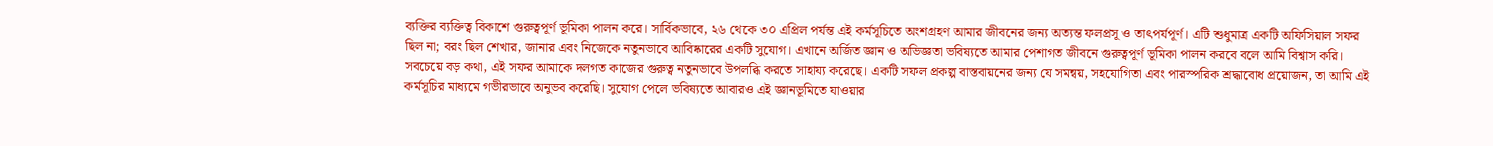ব্যক্তির ব্যক্তিত্ব বিকাশে গুরুত্বপূর্ণ ভূমিকা পালন করে। সার্বিকভাবে, ২৬ থেকে ৩০ এপ্রিল পর্যন্ত এই কর্মসূচিতে অংশগ্রহণ আমার জীবনের জন্য অত্যন্ত ফলপ্রসূ ও তাৎপর্যপূর্ণ। এটি শুধুমাত্র একটি অফিসিয়াল সফর ছিল না; বরং ছিল শেখার, জানার এবং নিজেকে নতুনভাবে আবিষ্কারের একটি সুযোগ। এখানে অর্জিত জ্ঞান ও অভিজ্ঞতা ভবিষ্যতে আমার পেশাগত জীবনে গুরুত্বপূর্ণ ভূমিকা পালন করবে বলে আমি বিশ্বাস করি। সবচেয়ে বড় কথা, এই সফর আমাকে দলগত কাজের গুরুত্ব নতুনভাবে উপলব্ধি করতে সাহায্য করেছে। একটি সফল প্রকল্প বাস্তবায়নের জন্য যে সমন্বয়, সহযোগিতা এবং পারস্পরিক শ্রদ্ধাবোধ প্রয়োজন, তা আমি এই কর্মসূচির মাধ্যমে গভীরভাবে অনুভব করেছি। সুযোগ পেলে ভবিষ্যতে আবারও এই জ্ঞানভূমিতে যাওয়ার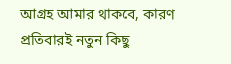আগ্রহ আমার থাকবে, কারণ প্রতিবারই নতুন কিছু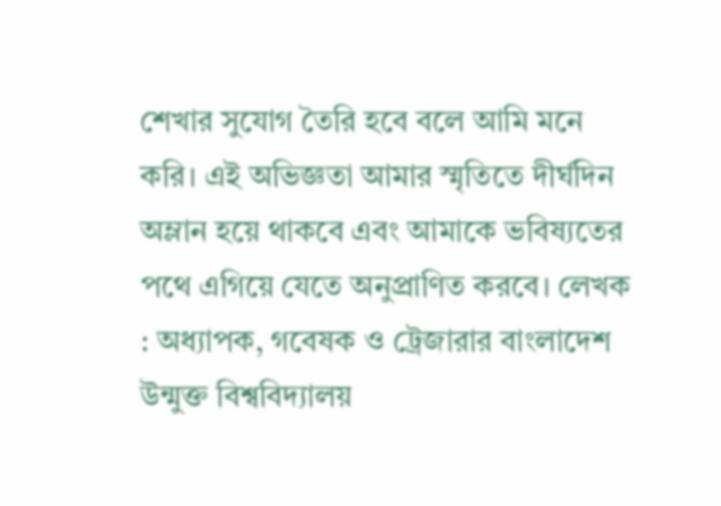শেখার সুযোগ তৈরি হবে বলে আমি মনে করি। এই অভিজ্ঞতা আমার স্মৃতিতে দীর্ঘদিন অম্লান হয়ে থাকবে এবং আমাকে ভবিষ্যতের পথে এগিয়ে যেতে অনুপ্রাণিত করবে। লেখক : অধ্যাপক, গবেষক ও ট্রেজারার বাংলাদেশ উন্মুক্ত বিশ্ববিদ্যালয়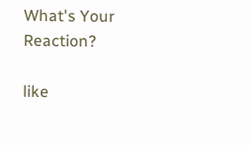What's Your Reaction?

like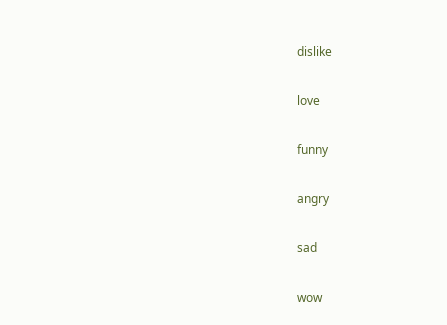dislike

love

funny

angry

sad

wow